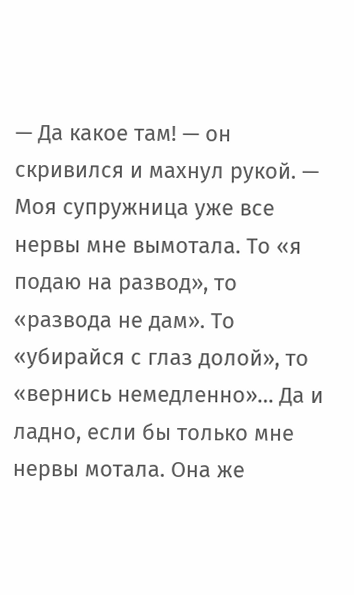— Да какое там! — он скривился и махнул рукой. — Моя супружница уже все нервы мне вымотала. То «я подаю на развод», то «развода не дам». То «убирайся с глаз долой», то «вернись немедленно»… Да и ладно, если бы только мне нервы мотала. Она же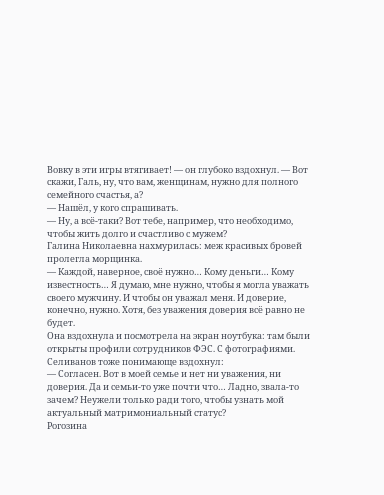Вовку в эти игры втягивает! — он глубоко вздохнул. — Вот скажи, Галь, ну, что вам, женщинам, нужно для полного семейного счастья, а?
— Нашёл, у кого спрашивать.
— Ну, а всё-таки? Вот тебе, например, что необходимо, чтобы жить долго и счастливо с мужем?
Галина Николаевна нахмурилась: меж красивых бровей пролегла морщинка.
— Каждой, наверное, своё нужно… Кому деньги… Кому известность… Я думаю, мне нужно, чтобы я могла уважать своего мужчину. И чтобы он уважал меня. И доверие, конечно, нужно. Хотя, без уважения доверия всё равно не будет.
Она вздохнула и посмотрела на экран ноутбука: там были открыты профили сотрудников ФЭС. С фотографиями. Селиванов тоже понимающе вздохнул:
— Согласен. Вот в моей семье и нет ни уважения, ни доверия. Да и семьи-то уже почти что… Ладно, звала-то зачем? Неужели только ради того, чтобы узнать мой актуальный матримониальный статус?
Рогозина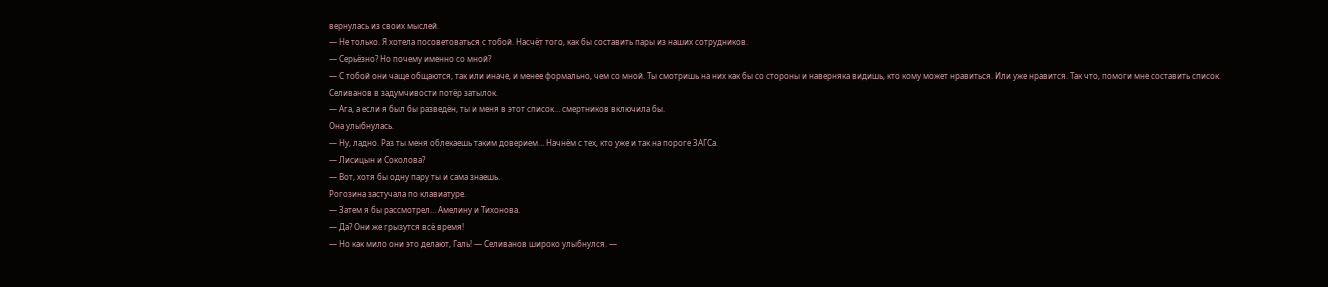вернулась из своих мыслей.
— Не только. Я хотела посоветоваться с тобой. Насчёт того, как бы составить пары из наших сотрудников.
— Серьёзно? Но почему именно со мной?
— С тобой они чаще общаются, так или иначе, и менее формально, чем со мной. Ты смотришь на них как бы со стороны и наверняка видишь, кто кому может нравиться. Или уже нравится. Так что, помоги мне составить список.
Селиванов в задумчивости потёр затылок.
— Ага, а если я был бы разведён, ты и меня в этот список… смертников включила бы.
Она улыбнулась.
— Ну, ладно. Раз ты меня облекаешь таким доверием… Начнём с тех, кто уже и так на пороге ЗАГСа.
— Лисицын и Соколова?
— Вот, хотя бы одну пару ты и сама знаешь.
Рогозина застучала по клавиатуре.
— Затем я бы рассмотрел… Амелину и Тихонова.
— Да? Они же грызутся всё время!
— Но как мило они это делают, Галь! — Селиванов широко улыбнулся. —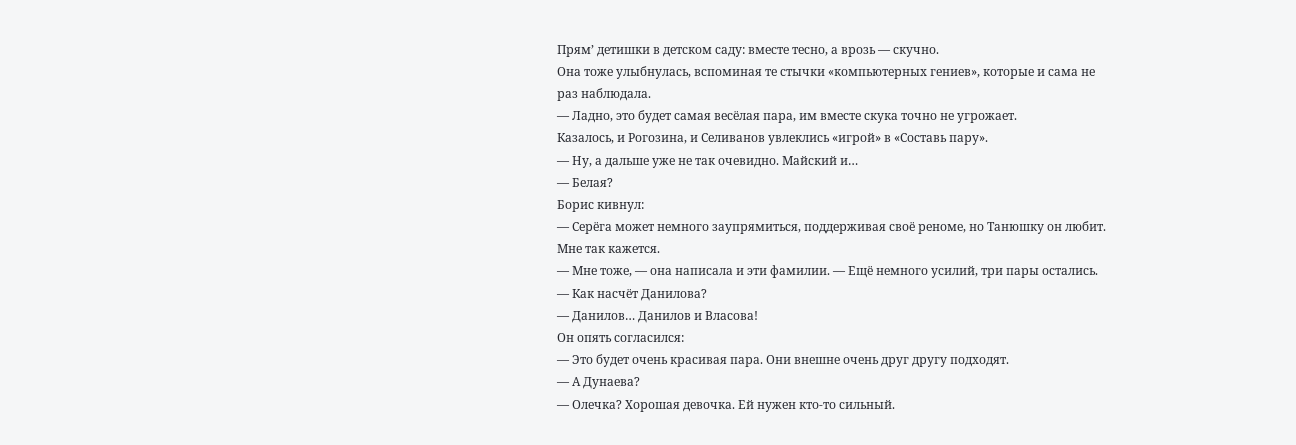Прям’ детишки в детском саду: вместе тесно, а врозь — скучно.
Она тоже улыбнулась, вспоминая те стычки «компьютерных гениев», которые и сама не раз наблюдала.
— Ладно, это будет самая весёлая пара, им вместе скука точно не угрожает.
Казалось, и Рогозина, и Селиванов увлеклись «игрой» в «Составь пару».
— Ну, а дальше уже не так очевидно. Майский и…
— Белая?
Борис кивнул:
— Серёга может немного заупрямиться, поддерживая своё реноме, но Танюшку он любит. Мне так кажется.
— Мне тоже, — она написала и эти фамилии. — Ещё немного усилий, три пары остались.
— Как насчёт Данилова?
— Данилов… Данилов и Власова!
Он опять согласился:
— Это будет очень красивая пара. Они внешне очень друг другу подходят.
— А Дунаева?
— Олечка? Хорошая девочка. Ей нужен кто-то сильный.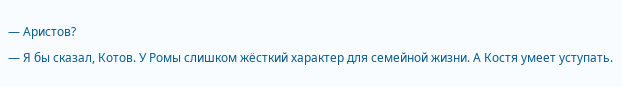— Аристов?
— Я бы сказал, Котов. У Ромы слишком жёсткий характер для семейной жизни. А Костя умеет уступать.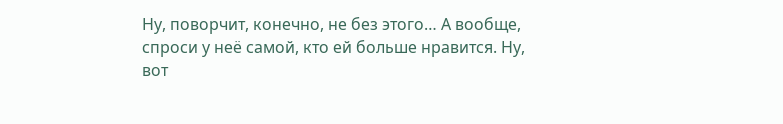Ну, поворчит, конечно, не без этого… А вообще, спроси у неё самой, кто ей больше нравится. Ну, вот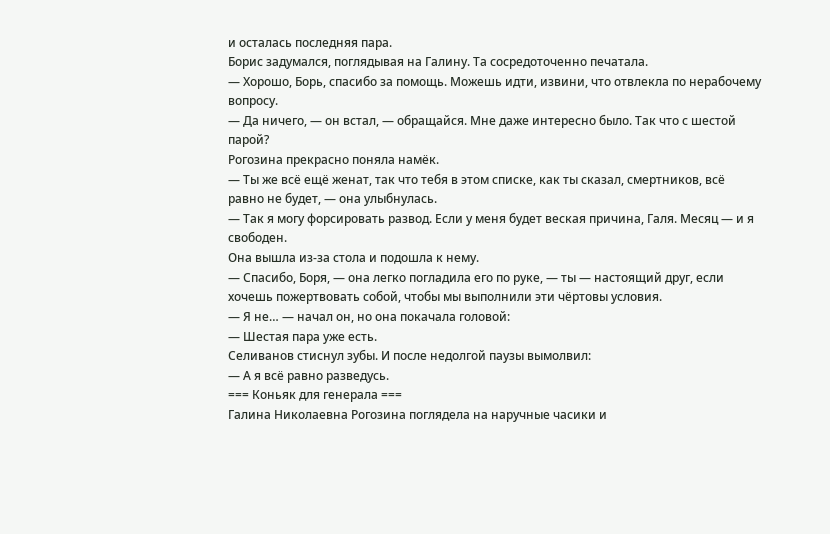и осталась последняя пара.
Борис задумался, поглядывая на Галину. Та сосредоточенно печатала.
— Хорошо, Борь, спасибо за помощь. Можешь идти, извини, что отвлекла по нерабочему вопросу.
— Да ничего, — он встал, — обращайся. Мне даже интересно было. Так что с шестой парой?
Рогозина прекрасно поняла намёк.
— Ты же всё ещё женат, так что тебя в этом списке, как ты сказал, смертников, всё равно не будет, — она улыбнулась.
— Так я могу форсировать развод. Если у меня будет веская причина, Галя. Месяц — и я свободен.
Она вышла из-за стола и подошла к нему.
— Спасибо, Боря, — она легко погладила его по руке, — ты — настоящий друг, если хочешь пожертвовать собой, чтобы мы выполнили эти чёртовы условия.
— Я не… — начал он, но она покачала головой:
— Шестая пара уже есть.
Селиванов стиснул зубы. И после недолгой паузы вымолвил:
— А я всё равно разведусь.
=== Коньяк для генерала ===
Галина Николаевна Рогозина поглядела на наручные часики и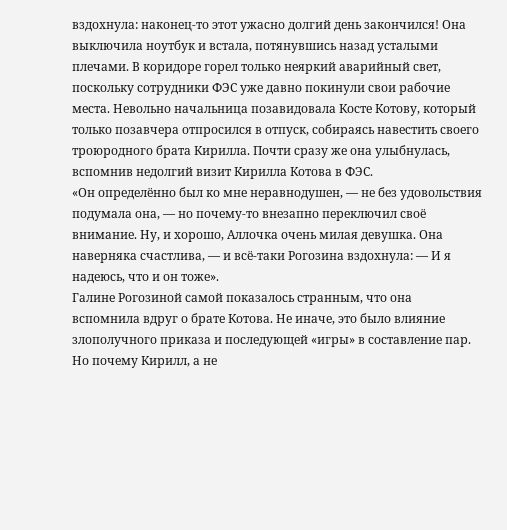вздохнула: наконец-то этот ужасно долгий день закончился! Она выключила ноутбук и встала, потянувшись назад усталыми плечами. В коридоре горел только неяркий аварийный свет, поскольку сотрудники ФЭС уже давно покинули свои рабочие места. Невольно начальница позавидовала Косте Котову, который только позавчера отпросился в отпуск, собираясь навестить своего троюродного брата Кирилла. Почти сразу же она улыбнулась, вспомнив недолгий визит Кирилла Котова в ФЭС.
«Он определённо был ко мне неравнодушен, — не без удовольствия подумала она, — но почему-то внезапно переключил своё внимание. Ну, и хорошо, Аллочка очень милая девушка. Она наверняка счастлива, — и всё-таки Рогозина вздохнула: — И я надеюсь, что и он тоже».
Галине Рогозиной самой показалось странным, что она вспомнила вдруг о брате Котова. Не иначе, это было влияние злополучного приказа и последующей «игры» в составление пар. Но почему Кирилл, а не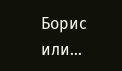Борис или…